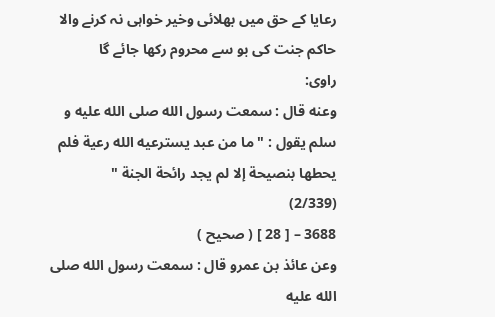رعایا کے حق میں بھلائی وخیر خواہی نہ کرنے والا حاکم جنت کی بو سے محروم رکھا جائے گا
راوی:
وعنه قال : سمعت رسول الله صلى الله عليه و سلم يقول : " ما من عبد يسترعيه الله رعية فلم يحطها بنصيحة إلا لم يجد رائحة الجنة "
(2/339)
3688 – [ 28 ] ( صحيح )
وعن عائذ بن عمرو قال : سمعت رسول الله صلى الله عليه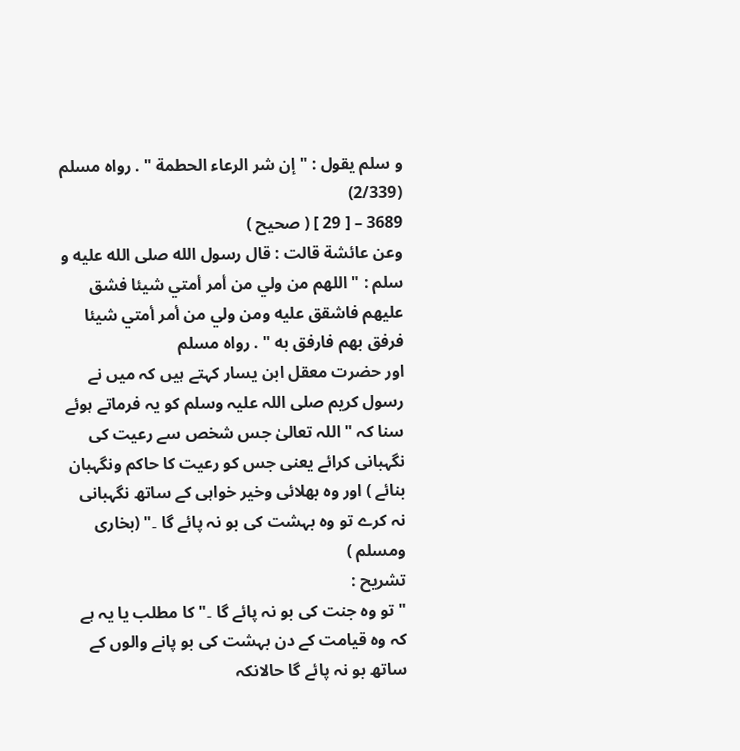و سلم يقول : " إن شر الرعاء الحطمة " . رواه مسلم
(2/339)
3689 – [ 29 ] ( صحيح )
وعن عائشة قالت : قال رسول الله صلى الله عليه و سلم : " اللهم من ولي من أمر أمتي شيئا فشق عليهم فاشقق عليه ومن ولي من أمر أمتي شيئا فرفق بهم فارفق به " . رواه مسلم
اور حضرت معقل ابن یسار کہتے ہیں کہ میں نے رسول کریم صلی اللہ علیہ وسلم کو یہ فرماتے ہوئے سنا کہ " اللہ تعالیٰ جس شخص سے رعیت کی نگہبانی کرائے یعنی جس کو رعیت کا حاکم ونگہبان بنائے ) اور وہ بھلائی وخیر خواہی کے ساتھ نگہبانی نہ کرے تو وہ بہشت کی بو نہ پائے گا ۔" (بخاری ومسلم )
تشریح :
" تو وہ جنت کی بو نہ پائے گا ۔" کا مطلب یا یہ ہے کہ وہ قیامت کے دن بہشت کی بو پانے والوں کے ساتھ بو نہ پائے گا حالانکہ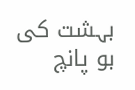بہشت کی بو پانچ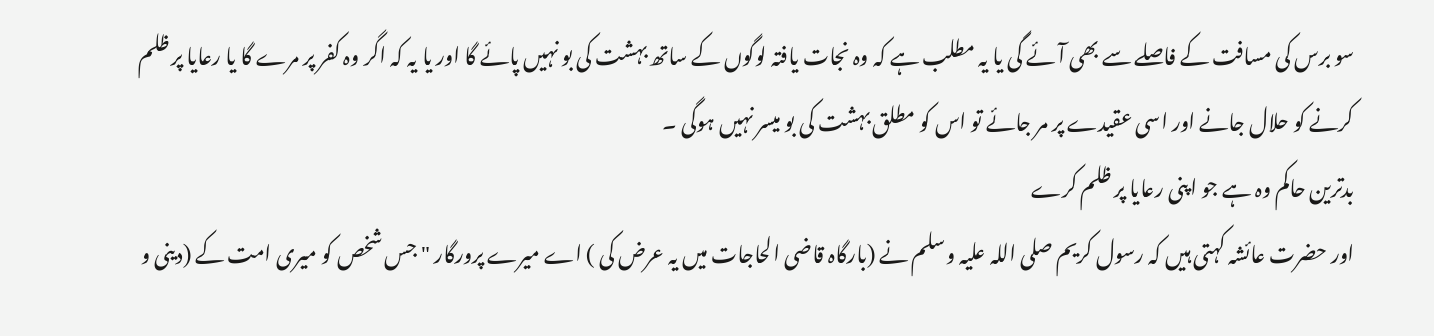سو برس کی مسافت کے فاصلے سے بھی آئے گی یا یہ مطلب ہے کہ وہ نجات یافتہ لوگوں کے ساتھ بہشت کی بو نہیں پائے گا اور یا یہ کہ اگر وہ کفر پر مرے گا یا رعایا پر ظلم کرنے کو حلال جانے اور اسی عقیدے پر مر جائے تو اس کو مطلق بہشت کی بو میسر نہیں ہوگی ۔
بدترین حاکم وہ ہے جو اپنی رعایا پر ظلم کرے
اور حضرت عائشہ کہتی ہیں کہ رسول کریم صلی اللہ علیہ وسلم نے (بارگاہ قاضی الحاجات میں یہ عرض کی ) اے میرے پرورگار " جس شخص کو میری امت کے (دینی و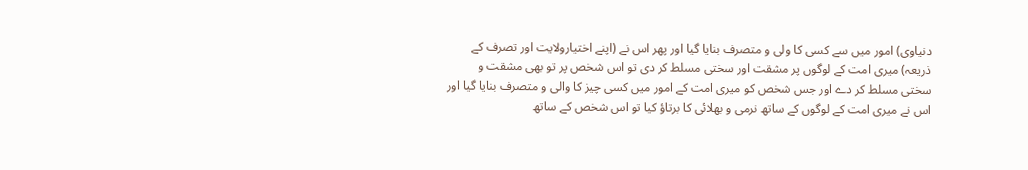دنیاوی) امور میں سے کسی کا ولی و متصرف بنایا گیا اور پھر اس نے (اپنے اختیارولایت اور تصرف کے ذریعہ) میری امت کے لوگوں پر مشقت اور سختی مسلط کر دی تو اس شخص پر تو بھی مشقت و سختی مسلط کر دے اور جس شخص کو میری امت کے امور میں کسی چیز کا والی و متصرف بنایا گیا اور اس نے میری امت کے لوگوں کے ساتھ نرمی و بھلائی کا برتاؤ کیا تو اس شخص کے ساتھ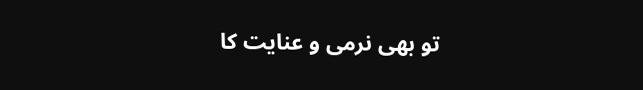تو بھی نرمی و عنایت کا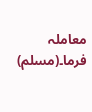معاملہ فرما۔(مسلم)